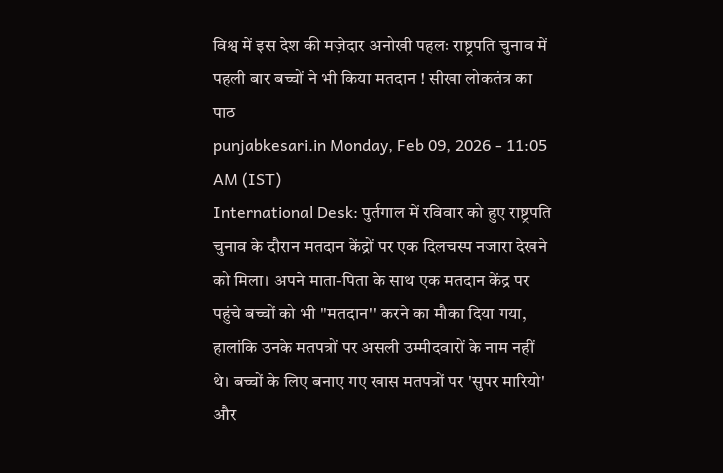विश्व में इस देश की मज़ेदार अनोखी पहलः राष्ट्रपति चुनाव में पहली बार बच्चों ने भी किया मतदान ! सीखा लोकतंत्र का पाठ
punjabkesari.in Monday, Feb 09, 2026 - 11:05 AM (IST)
International Desk: पुर्तगाल में रविवार को हुए राष्ट्रपति चुनाव के दौरान मतदान केंद्रों पर एक दिलचस्प नजारा देखने को मिला। अपने माता-पिता के साथ एक मतदान केंद्र पर पहुंचे बच्चों को भी ''मतदान'' करने का मौका दिया गया, हालांकि उनके मतपत्रों पर असली उम्मीदवारों के नाम नहीं थे। बच्चों के लिए बनाए गए खास मतपत्रों पर 'सुपर मारियो' और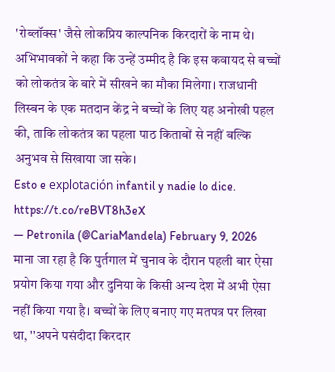'रोब्लॉक्स' जैसे लोकप्रिय काल्पनिक किरदारों के नाम थे। अभिभावकों ने कहा कि उन्हें उम्मीद है कि इस कवायद से बच्चों को लोकतंत्र के बारे में सीखने का मौका मिलेगा। राजधानी लिस्बन के एक मतदान केंद्र ने बच्चों के लिए यह अनोखी पहल की, ताकि लोकतंत्र का पहला पाठ किताबों से नहीं बल्कि अनुभव से सिखाया जा सके।
Esto e explotación infantil y nadie lo dice. https://t.co/reBVT8h3eX
— Petronila (@CariaMandela) February 9, 2026
माना जा रहा है कि पुर्तगाल में चुनाव के दौरान पहली बार ऐसा प्रयोग किया गया और दुनिया के किसी अन्य देश में अभी ऐसा नहीं किया गया है। बच्चों के लिए बनाए गए मतपत्र पर लिखा था, ''अपने पसंदीदा किरदार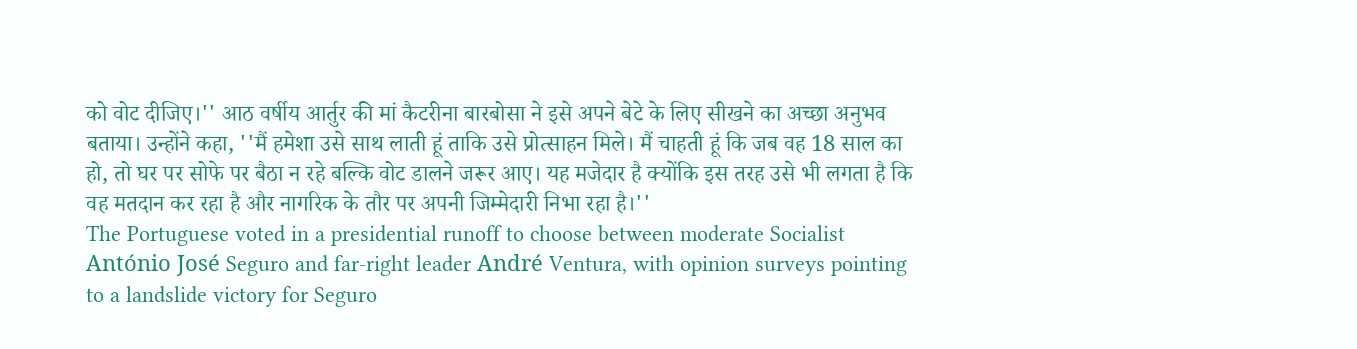को वोट दीजिए।'' आठ वर्षीय आर्तुर की मां कैटरीना बारबोसा ने इसे अपने बेटे के लिए सीखने का अच्छा अनुभव बताया। उन्होंने कहा, ''मैं हमेशा उसे साथ लाती हूं ताकि उसे प्रोत्साहन मिले। मैं चाहती हूं कि जब वह 18 साल का हो, तो घर पर सोफे पर बैठा न रहे बल्कि वोट डालने जरूर आए। यह मजेदार है क्योंकि इस तरह उसे भी लगता है कि वह मतदान कर रहा है और नागरिक के तौर पर अपनी जिम्मेदारी निभा रहा है।''
The Portuguese voted in a presidential runoff to choose between moderate Socialist António José Seguro and far-right leader André Ventura, with opinion surveys pointing to a landslide victory for Seguro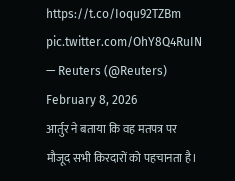https://t.co/Ioqu92TZBm pic.twitter.com/OhY8Q4RuIN
— Reuters (@Reuters) February 8, 2026
आर्तुर ने बताया कि वह मतपत्र पर मौजूद सभी किरदारों को पहचानता है।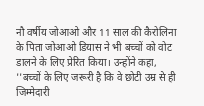नौ वर्षीय जोआओ और 11 साल की कैरोलिना के पिता जोआओ डियास ने भी बच्चों को वोट डालने के लिए प्रेरित किया। उन्होंने कहा, ''बच्चों के लिए जरूरी है कि वे छोटी उम्र से ही जिम्मेदारी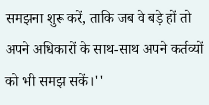समझना शुरू करें, ताकि जब वे बड़े हों तो अपने अधिकारों के साथ-साथ अपने कर्तव्यों को भी समझ सकें।''